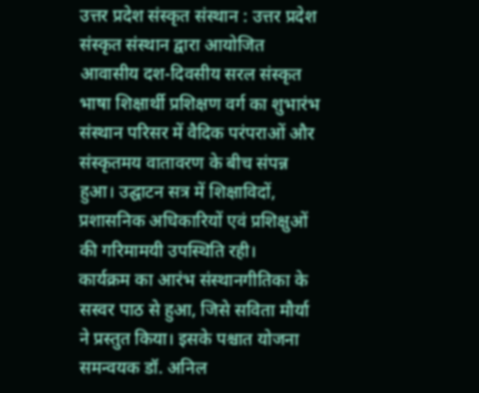उत्तर प्रदेश संस्कृत संस्थान : उत्तर प्रदेश संस्कृत संस्थान द्वारा आयोजित आवासीय दश-दिवसीय सरल संस्कृत भाषा शिक्षार्थी प्रशिक्षण वर्ग का शुभारंभ संस्थान परिसर में वैदिक परंपराओं और संस्कृतमय वातावरण के बीच संपन्न हुआ। उद्घाटन सत्र में शिक्षाविदों, प्रशासनिक अधिकारियों एवं प्रशिक्षुओं की गरिमामयी उपस्थिति रही।
कार्यक्रम का आरंभ संस्थानगीतिका के सस्वर पाठ से हुआ, जिसे सविता मौर्या ने प्रस्तुत किया। इसके पश्चात योजना समन्वयक डॉ. अनिल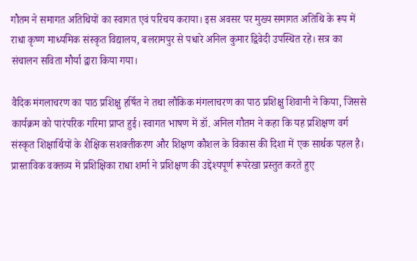गौतम ने समागत अतिथियों का स्वागत एवं परिचय कराया। इस अवसर पर मुख्य समागत अतिथि के रूप में राधा कृष्ण माध्यमिक संस्कृत विद्यालय, बलरामपुर से पधारे अनिल कुमार द्विवेदी उपस्थित रहे। सत्र का संचालन सविता मौर्या द्वारा किया गया।

वैदिक मंगलाचरण का पाठ प्रशिक्षु हर्षित ने तथा लौकिक मंगलाचरण का पाठ प्रशिक्षु शिवानी ने किया, जिससे कार्यक्रम को पारंपरिक गरिमा प्राप्त हुई। स्वागत भाषण में डॉ. अनिल गौतम ने कहा कि यह प्रशिक्षण वर्ग संस्कृत शिक्षार्थियों के शैक्षिक सशक्तीकरण और शिक्षण कौशल के विकास की दिशा में एक सार्थक पहल है।
प्रास्ताविक वक्तव्य में प्रशिक्षिका राधा शर्मा ने प्रशिक्षण की उद्देश्यपूर्ण रूपरेखा प्रस्तुत करते हुए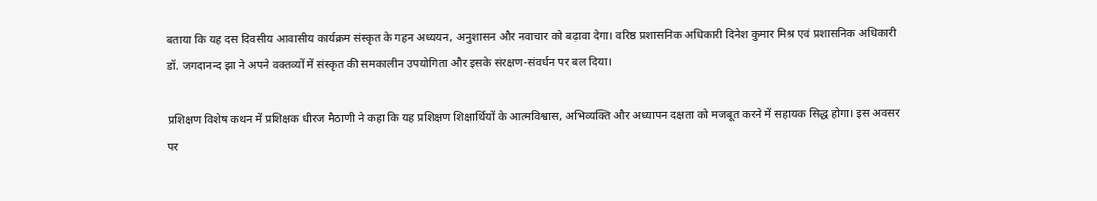बताया कि यह दस दिवसीय आवासीय कार्यक्रम संस्कृत के गहन अध्ययन, अनुशासन और नवाचार को बढ़ावा देगा। वरिष्ठ प्रशासनिक अधिकारी दिनेश कुमार मिश्र एवं प्रशासनिक अधिकारी डॉ. जगदानन्द झा ने अपने वक्तव्यों में संस्कृत की समकालीन उपयोगिता और इसके संरक्षण-संवर्धन पर बल दिया।

प्रशिक्षण विशेष कथन में प्रशिक्षक धीरज मैठाणी ने कहा कि यह प्रशिक्षण शिक्षार्थियों के आत्मविश्वास, अभिव्यक्ति और अध्यापन दक्षता को मजबूत करने में सहायक सिद्ध होगा। इस अवसर पर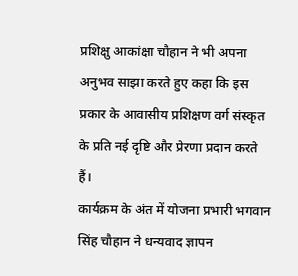प्रशिक्षु आकांक्षा चौहान ने भी अपना अनुभव साझा करते हुए कहा कि इस प्रकार के आवासीय प्रशिक्षण वर्ग संस्कृत के प्रति नई दृष्टि और प्रेरणा प्रदान करते हैं।
कार्यक्रम के अंत में योजना प्रभारी भगवान सिंह चौहान ने धन्यवाद ज्ञापन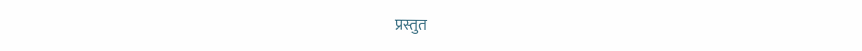प्रस्तुत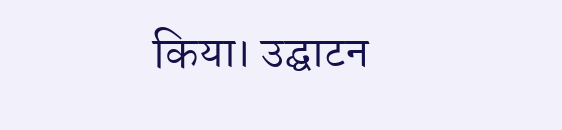किया। उद्घाटन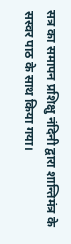सत्र का समापन प्रशिक्षु नंदिनी द्वारा शान्तिमंत्र के सस्वर पाठ के साथ किया गया।